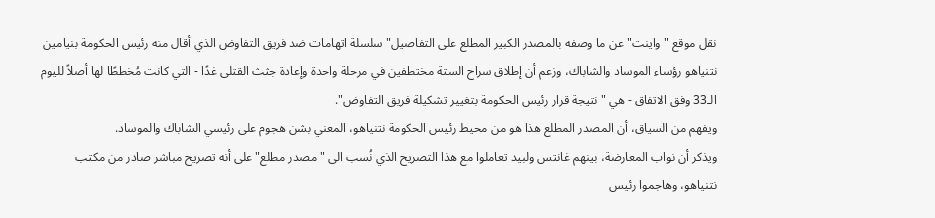نقل موقع "واينت" عن ما وصفه بالمصدر الكبير المطلع على التفاصيل" سلسلة اتهامات ضد فريق التفاوض الذي أقال منه رئيس الحكومة بنيامين نتنياهو رؤساء الموساد والشاباك، وزعم أن إطلاق سراح الستة مختطفين في مرحلة واحدة وإعادة جثث القتلى غدًا - التي كانت مُخططًا لها أصلاً لليوم الـ33 وفق الاتفاق - هي "نتيجة قرار رئيس الحكومة بتغيير تشكيلة فريق التفاوض".
ويفهم من السياق، أن المصدر المطلع هذا هو من محيط رئيس الحكومة نتنياهو، المعني بشن هجوم على رئيسي الشاباك والموساد.
ويذكر أن نواب المعارضة، بينهم غانتس ولبيد تعاملوا مع هذا التصريح الذي نُسب الى "مصدر مطلع" على أنه تصريح مباشر صادر من مكتب نتنياهو، وهاجموا رئيس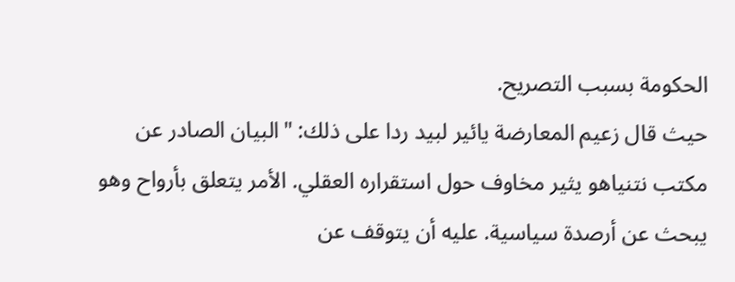الحكومة بسبب التصريح.
حيث قال زعيم المعارضة يائير لبيد ردا على ذلك: "البيان الصادر عن مكتب نتنياهو يثير مخاوف حول استقراره العقلي. الأمر يتعلق بأرواح وهو يبحث عن أرصدة سياسية. عليه أن يتوقف عن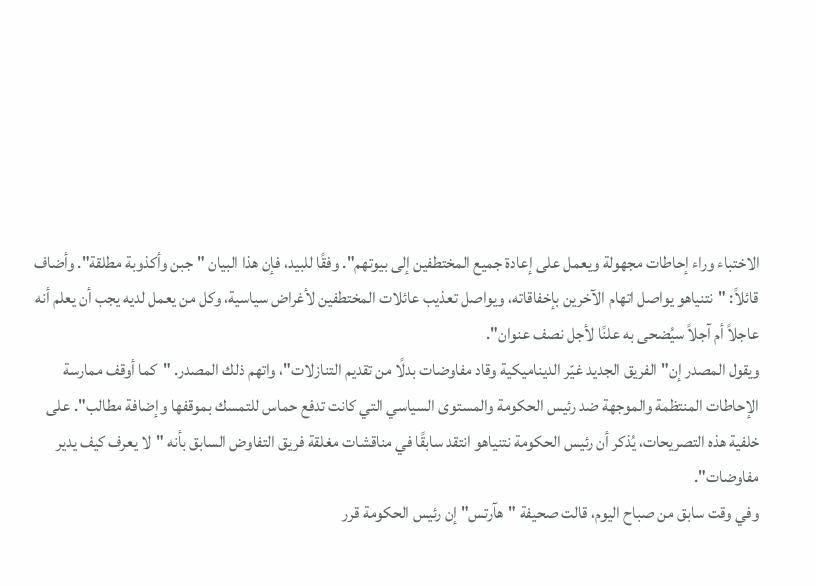الاختباء وراء إحاطات مجهولة ويعمل على إعادة جميع المختطفين إلى بيوتهم". وفقًا للبيد، فإن هذا البيان "جبن وأكذوبة مطلقة". وأضاف قائلاً: "نتنياهو يواصل اتهام الآخرين بإخفاقاته، ويواصل تعذيب عائلات المختطفين لأغراض سياسية، وكل من يعمل لديه يجب أن يعلم أنه عاجلاً أم آجلاً سيُضحى به علنًا لأجل نصف عنوان".
ويقول المصدر إن"الفريق الجديد غيّر الديناميكية وقاد مفاوضات بدلًا من تقديم التنازلات"، واتهم ذلك المصدر. "كما أوقف ممارسة الإحاطات المنتظمة والموجهة ضد رئيس الحكومة والمستوى السياسي التي كانت تدفع حماس للتمسك بموقفها وإضافة مطالب". على خلفية هذه التصريحات، يُذكر أن رئيس الحكومة نتنياهو انتقد سابقًا في مناقشات مغلقة فريق التفاوض السابق بأنه "لا يعرف كيف يدير مفاوضات".
وفي وقت سابق من صباح اليوم، قالت صحيفة "هآرتس" إن رئيس الحكومة قرر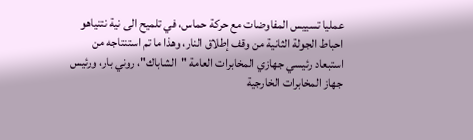عمليا تسييس المفاوضات مع حركة حماس، في تلميح الى نية نتنياهو احباط الجولة الثانية من وقف إطلاق النار، وهذا ما تم استنتاجه من استبعاد رئيسي جهازي المخابرات العامة "الشاباك"، روني بار، ورئيس جهاز المخابرات الخارجية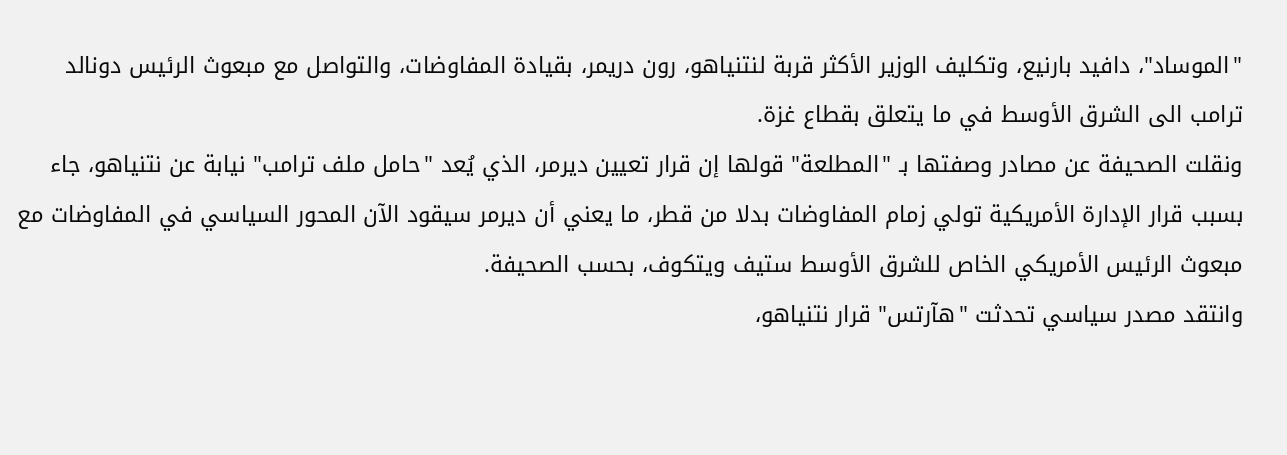"الموساد"، دافيد بارنيع، وتكليف الوزير الأكثر قربة لنتنياهو، رون دريمر، بقيادة المفاوضات، والتواصل مع مبعوث الرئيس دونالد ترامب الى الشرق الأوسط في ما يتعلق بقطاع غزة.
ونقلت الصحيفة عن مصادر وصفتها بـ "المطلعة" قولها إن قرار تعيين ديرمر، الذي يُعد "حامل ملف ترامب" نيابة عن نتنياهو، جاء بسبب قرار الإدارة الأمريكية تولي زمام المفاوضات بدلا من قطر، ما يعني أن ديرمر سيقود الآن المحور السياسي في المفاوضات مع مبعوث الرئيس الأمريكي الخاص للشرق الأوسط ستيف ويتكوف، بحسب الصحيفة.
وانتقد مصدر سياسي تحدثت "هآرتس" قرار نتنياهو،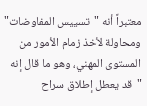معتبراً أنه "تسييس المفاوضات" ومحاولة لأخذ زمام الأمور من المستوى المهني، وهو ما قال إنه "قد يعطل إطلاق سراح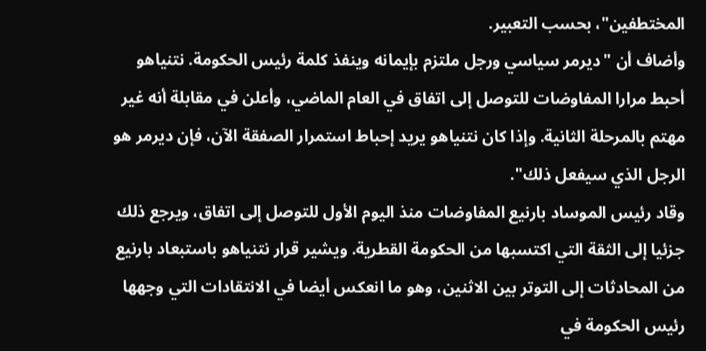المختطفين"، بحسب التعبير.
وأضاف أن "ديرمر سياسي ورجل ملتزم بإيمانه وينفذ كلمة رئيس الحكومة. نتنياهو أحبط مرارا المفاوضات للتوصل إلى اتفاق في العام الماضي، وأعلن في مقابلة أنه غير مهتم بالمرحلة الثانية. وإذا كان نتنياهو يريد إحباط استمرار الصفقة الآن، فإن ديرمر هو الرجل الذي سيفعل ذلك".
وقاد رئيس الموساد بارنيع المفاوضات منذ اليوم الأول للتوصل إلى اتفاق، ويرجع ذلك جزئيا إلى الثقة التي اكتسبها من الحكومة القطرية. ويشير قرار نتنياهو باستبعاد بارنيع من المحادثات إلى التوتر بين الاثنين، وهو ما انعكس أيضا في الانتقادات التي وجهها رئيس الحكومة في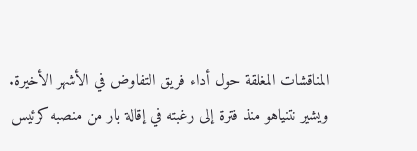المناقشات المغلقة حول أداء فريق التفاوض في الأشهر الأخيرة.
ويشير نتنياهو منذ فترة إلى رغبته في إقالة بار من منصبه كرئيس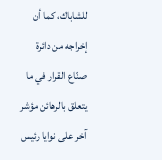للشاباك، كما أن إخراجه من دائرة صنّاع القرار في ما يتعلق بالرهائن مؤشر آخر على نوايا رئيس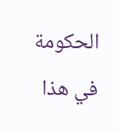الحكومة في هذا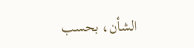الشأن، بحسب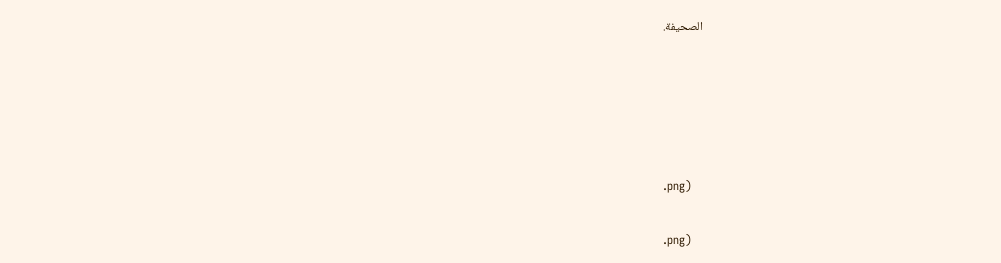الصحيفة.





.png)

.png)